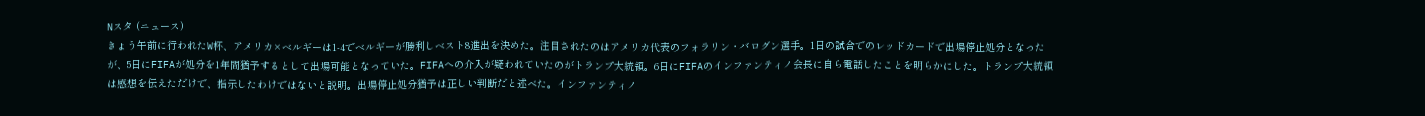Nスタ (ニュース)
きょう午前に行われたW杯、アメリカ×ベルギーは1-4でベルギーが勝利しベスト8進出を決めた。注目されたのはアメリカ代表のフォラリン・バログン選手。1日の試合でのレッドカードで出場停止処分となったが、5日にFIFAが処分を1年間猶予するとして出場可能となっていた。FIFAへの介入が疑われていたのがトランプ大統領。6日にFIFAのインファンティノ会長に自ら電話したことを明らかにした。トランプ大統領は感想を伝えただけで、指示したわけではないと説明。出場停止処分猶予は正しい判断だと述べた。インファンティノ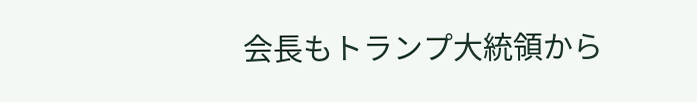会長もトランプ大統領から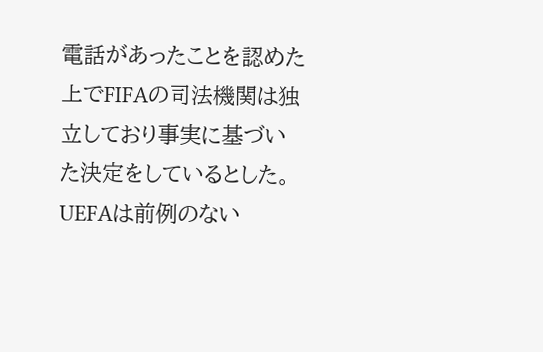電話があったことを認めた上でFIFAの司法機関は独立しており事実に基づいた決定をしているとした。UEFAは前例のない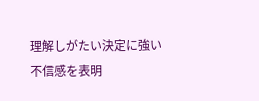理解しがたい決定に強い不信感を表明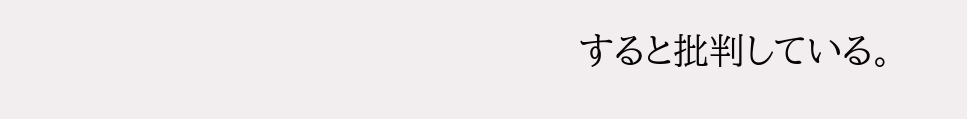すると批判している。